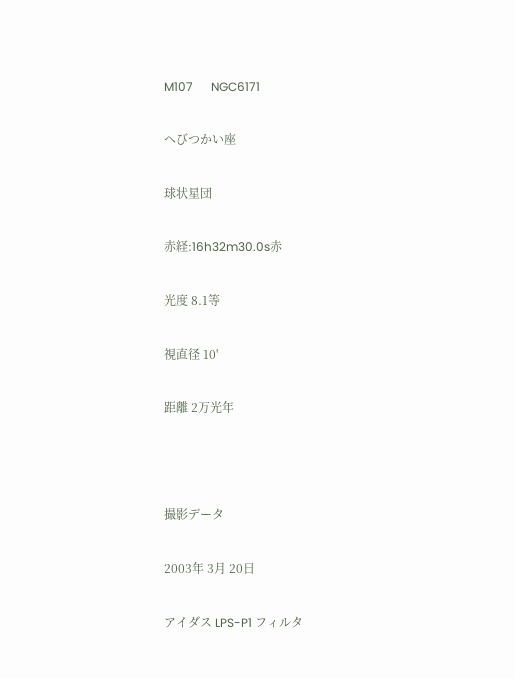M107      NGC6171

へびつかい座

球状星団

赤経:16h32m30.0s赤

光度 8.1等

視直径 10'

距離 2万光年



撮影データ

2003年 3月 20日

アイダス LPS-P1 フィルタ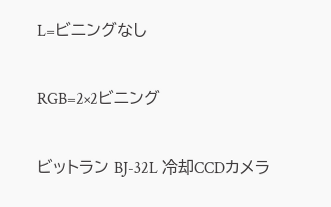L=ビニングなし

RGB=2×2ビニング

ビットラン BJ-32L 冷却CCDカメラ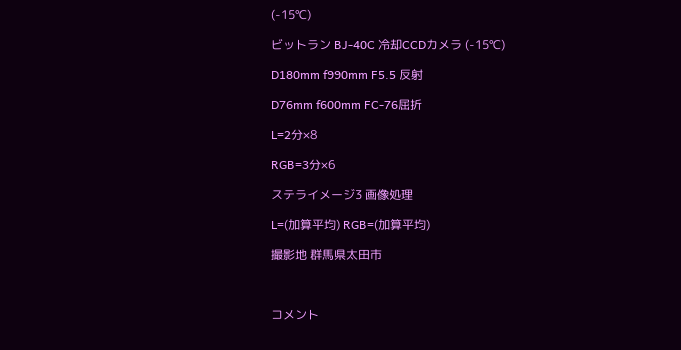(-15℃)

ビットラン BJ-40C 冷却CCDカメラ (-15℃)

D180mm f990mm F5.5 反射

D76mm f600mm FC-76屈折

L=2分×8

RGB=3分×6

ステライメージ3 画像処理

L=(加算平均) RGB=(加算平均)

撮影地 群馬県太田市



コメント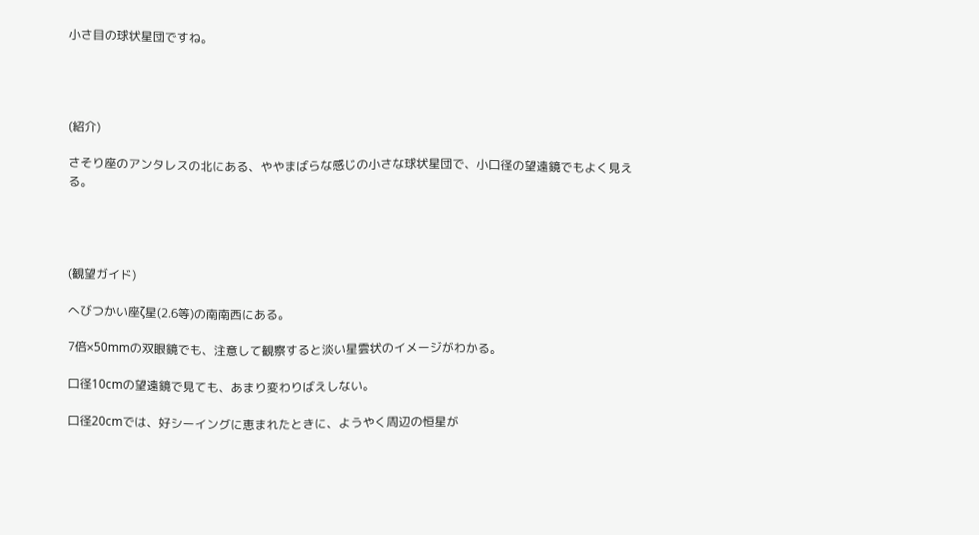小さ目の球状星団ですね。




(紹介)

さそり座のアンタレスの北にある、ややまばらな感じの小さな球状星団で、小口径の望遠鏡でもよく見える。




(観望ガイド)

へびつかい座ζ星(2.6等)の南南西にある。

7倍×50mmの双眼鏡でも、注意して観察すると淡い星雲状のイメージがわかる。

口径10cmの望遠鏡で見ても、あまり変わりばえしない。

口径20cmでは、好シーイングに恵まれたときに、ようやく周辺の恒星が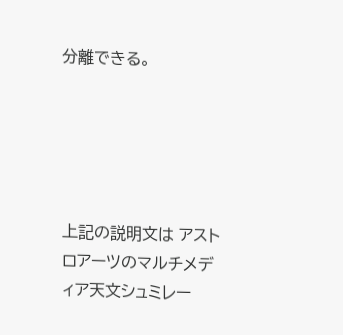分離できる。





上記の説明文は アストロアーツのマルチメディア天文シュミレー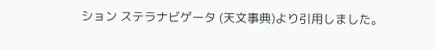ション ステラナビゲータ (天文事典)より引用しました。